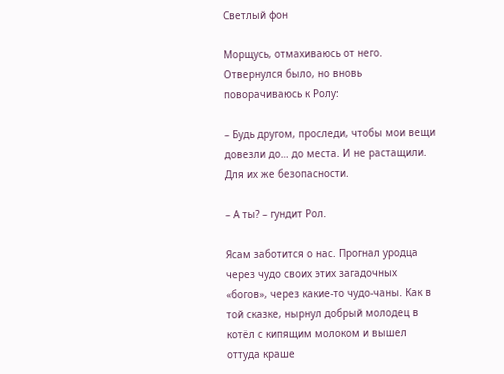Светлый фон

Морщусь, отмахиваюсь от него. Отвернулся было, но вновь поворачиваюсь к Ролу:

– Будь другом, проследи, чтобы мои вещи довезли до… до места. И не растащили. Для их же безопасности.

– А ты? – гундит Рол.

Ясам заботится о нас. Прогнал уродца через чудо своих этих загадочных «богов», через какие-то чудо-чаны. Как в той сказке, нырнул добрый молодец в котёл с кипящим молоком и вышел оттуда краше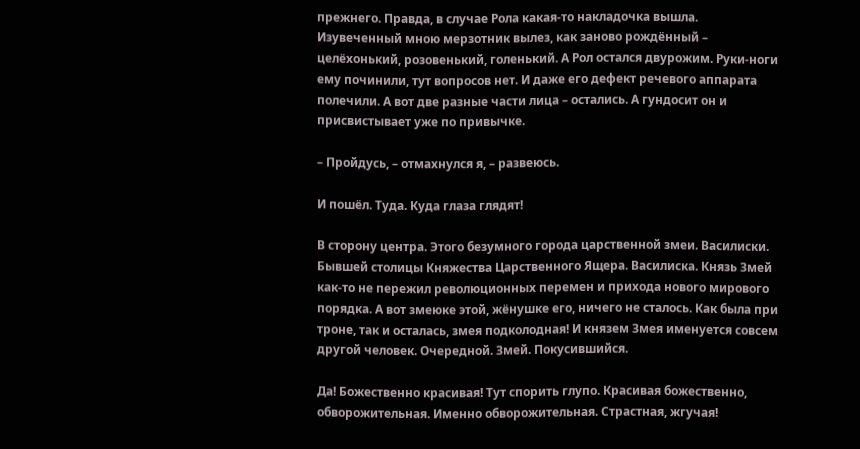прежнего. Правда, в случае Рола какая-то накладочка вышла. Изувеченный мною мерзотник вылез, как заново рождённый – целёхонький, розовенький, голенький. А Рол остался двурожим. Руки-ноги ему починили, тут вопросов нет. И даже его дефект речевого аппарата полечили. А вот две разные части лица – остались. А гундосит он и присвистывает уже по привычке.

– Пройдусь, – отмахнулся я, – развеюсь.

И пошёл. Туда. Куда глаза глядят!

В сторону центра. Этого безумного города царственной змеи. Василиски. Бывшей столицы Княжества Царственного Ящера. Василиска. Князь Змей как-то не пережил революционных перемен и прихода нового мирового порядка. А вот змеюке этой, жёнушке его, ничего не сталось. Как была при троне, так и осталась, змея подколодная! И князем Змея именуется совсем другой человек. Очередной. Змей. Покусившийся.

Да! Божественно красивая! Тут спорить глупо. Красивая божественно, обворожительная. Именно обворожительная. Страстная, жгучая!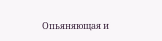Опьяняющая и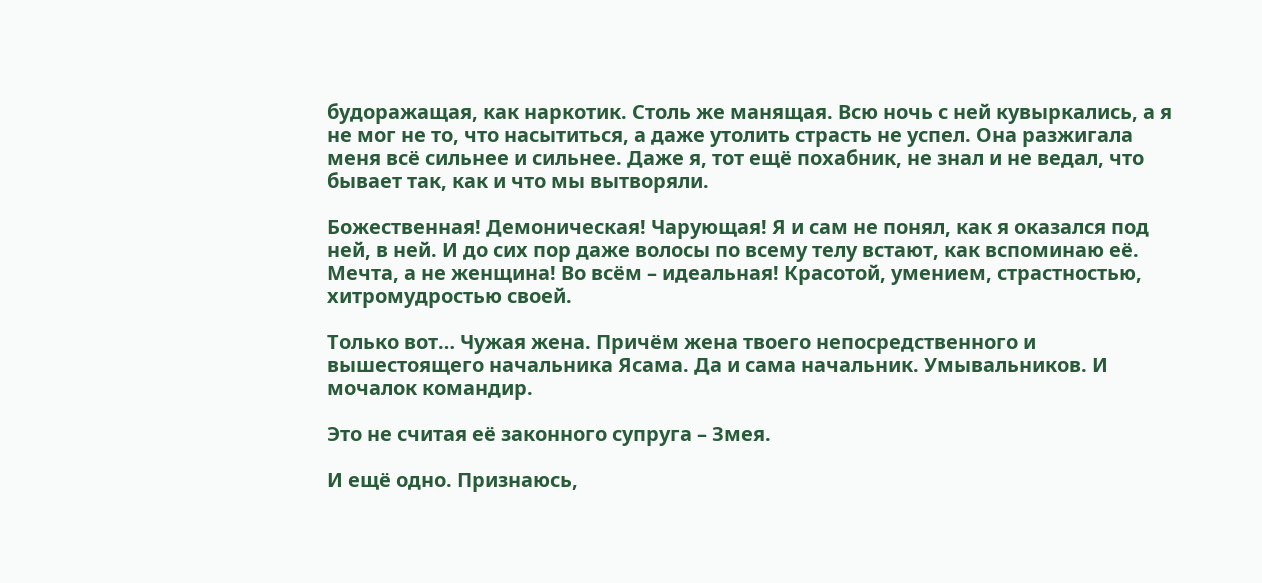будоражащая, как наркотик. Столь же манящая. Всю ночь с ней кувыркались, а я не мог не то, что насытиться, а даже утолить страсть не успел. Она разжигала меня всё сильнее и сильнее. Даже я, тот ещё похабник, не знал и не ведал, что бывает так, как и что мы вытворяли.

Божественная! Демоническая! Чарующая! Я и сам не понял, как я оказался под ней, в ней. И до сих пор даже волосы по всему телу встают, как вспоминаю её. Мечта, а не женщина! Во всём – идеальная! Красотой, умением, страстностью, хитромудростью своей.

Только вот… Чужая жена. Причём жена твоего непосредственного и вышестоящего начальника Ясама. Да и сама начальник. Умывальников. И мочалок командир.

Это не считая её законного супруга – Змея.

И ещё одно. Признаюсь,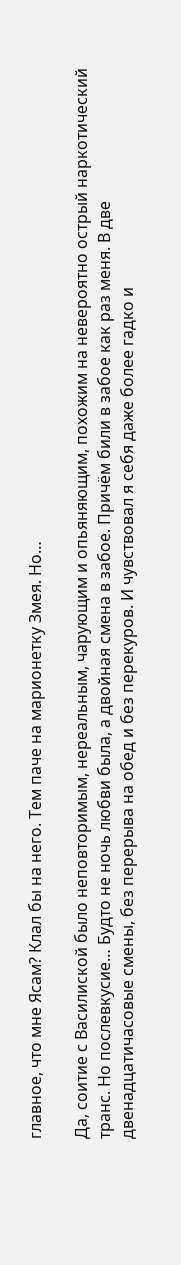главное, что мне Ясам? Клал бы на него. Тем паче на марионетку Змея. Но…

Да, соитие с Василиской было неповторимым, нереальным, чарующим и опьяняющим, похожим на невероятно острый наркотический транс. Но послевкусие… Будто не ночь любви была, а двойная смена в забое. Причём били в забое как раз меня. В две двенадцатичасовые смены, без перерыва на обед и без перекуров. И чувствовал я себя даже более гадко и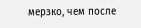мерзко, чем после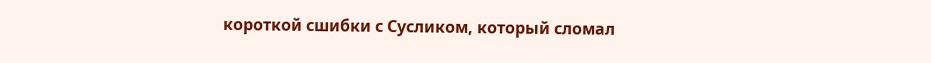короткой сшибки с Сусликом, который сломал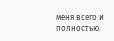меня всего и полностью.